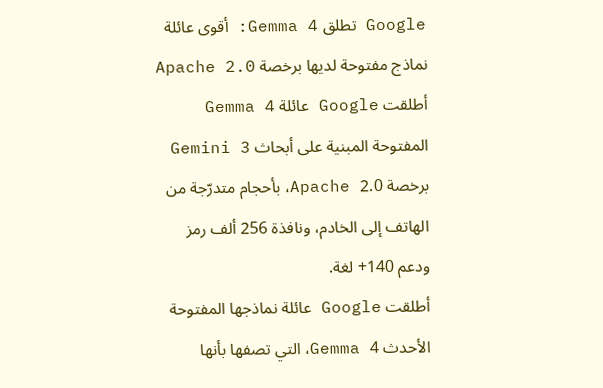Google تطلق Gemma 4: أقوى عائلة نماذج مفتوحة لديها برخصة Apache 2.0
أطلقت Google عائلة Gemma 4 المفتوحة المبنية على أبحاث Gemini 3 برخصة Apache 2.0، بأحجام متدرّجة من الهاتف إلى الخادم، ونافذة 256 ألف رمز ودعم 140+ لغة.
أطلقت Google عائلة نماذجها المفتوحة الأحدث Gemma 4، التي تصفها بأنها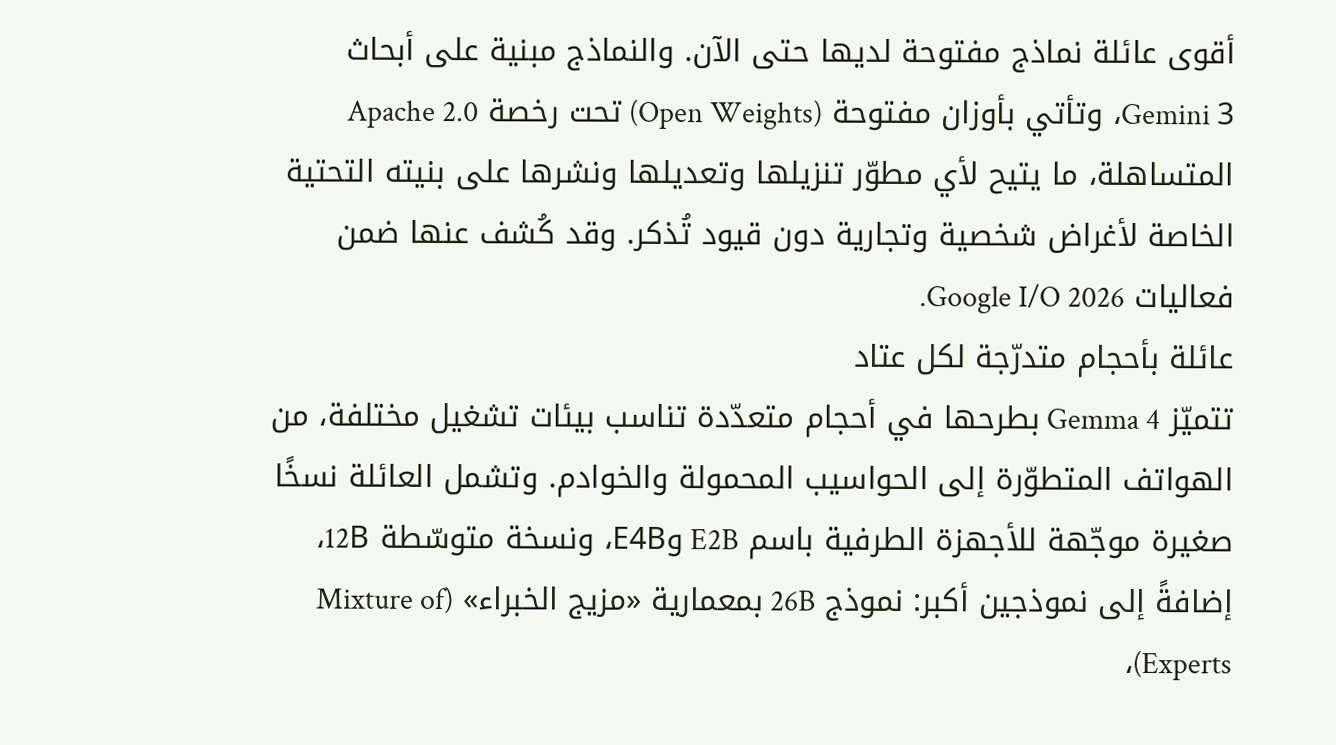أقوى عائلة نماذج مفتوحة لديها حتى الآن. والنماذج مبنية على أبحاث Gemini 3، وتأتي بأوزان مفتوحة (Open Weights) تحت رخصة Apache 2.0 المتساهلة، ما يتيح لأي مطوّر تنزيلها وتعديلها ونشرها على بنيته التحتية الخاصة لأغراض شخصية وتجارية دون قيود تُذكر. وقد كُشف عنها ضمن فعاليات Google I/O 2026.
عائلة بأحجام متدرّجة لكل عتاد
تتميّز Gemma 4 بطرحها في أحجام متعدّدة تناسب بيئات تشغيل مختلفة، من الهواتف المتطوّرة إلى الحواسيب المحمولة والخوادم. وتشمل العائلة نسخًا صغيرة موجّهة للأجهزة الطرفية باسم E2B وE4B، ونسخة متوسّطة 12B، إضافةً إلى نموذجين أكبر: نموذج 26B بمعمارية «مزيج الخبراء» (Mixture of Experts)،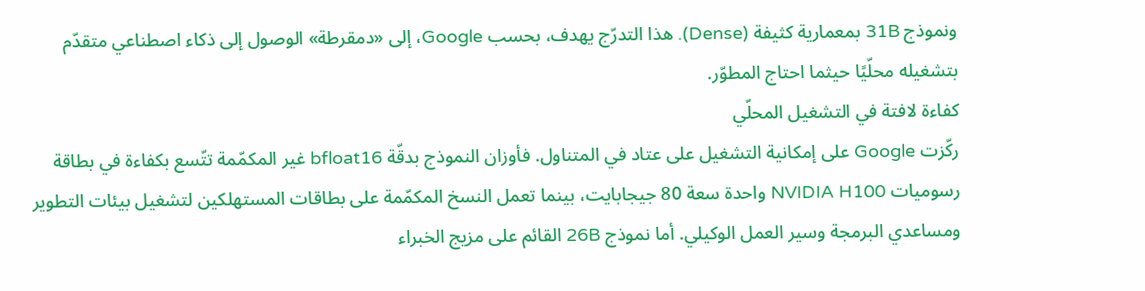ونموذج 31B بمعمارية كثيفة (Dense). هذا التدرّج يهدف، بحسب Google، إلى «دمقرطة» الوصول إلى ذكاء اصطناعي متقدّم بتشغيله محلّيًا حيثما احتاج المطوّر.
كفاءة لافتة في التشغيل المحلّي
ركّزت Google على إمكانية التشغيل على عتاد في المتناول. فأوزان النموذج بدقّة bfloat16 غير المكمّمة تتّسع بكفاءة في بطاقة رسوميات NVIDIA H100 واحدة سعة 80 جيجابايت، بينما تعمل النسخ المكمّمة على بطاقات المستهلكين لتشغيل بيئات التطوير ومساعدي البرمجة وسير العمل الوكيلي. أما نموذج 26B القائم على مزيج الخبراء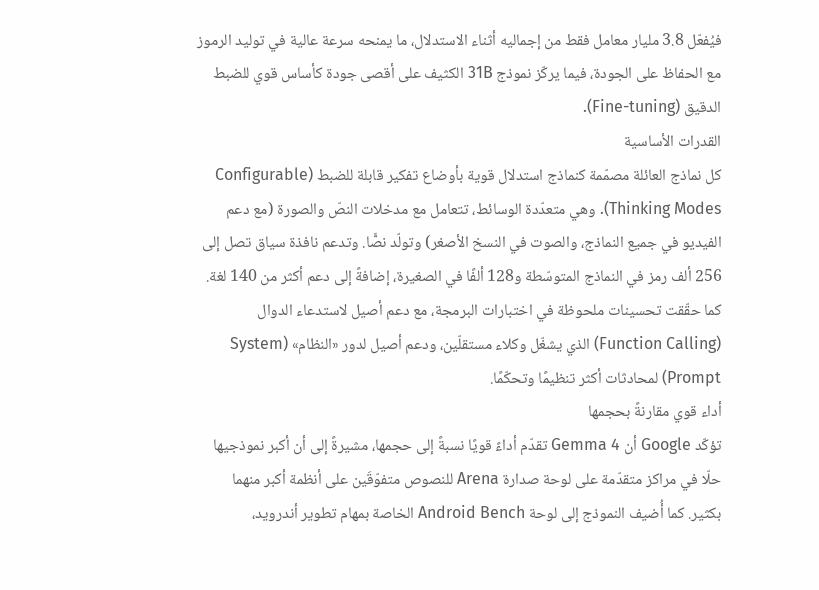فيُفعّل 3.8 مليار معامل فقط من إجماليه أثناء الاستدلال، ما يمنحه سرعة عالية في توليد الرموز مع الحفاظ على الجودة، فيما يركّز نموذج 31B الكثيف على أقصى جودة كأساس قوي للضبط الدقيق (Fine-tuning).
القدرات الأساسية
كل نماذج العائلة مصمّمة كنماذج استدلال قوية بأوضاع تفكير قابلة للضبط (Configurable Thinking Modes). وهي متعدّدة الوسائط، تتعامل مع مدخلات النصّ والصورة (مع دعم الفيديو في جميع النماذج، والصوت في النسخ الأصغر) وتولّد نصًّا. وتدعم نافذة سياق تصل إلى 256 ألف رمز في النماذج المتوسّطة و128 ألفًا في الصغيرة، إضافةً إلى دعم أكثر من 140 لغة. كما حقّقت تحسينات ملحوظة في اختبارات البرمجة، مع دعم أصيل لاستدعاء الدوال (Function Calling) الذي يشغّل وكلاء مستقلّين، ودعم أصيل لدور «النظام» (System Prompt) لمحادثات أكثر تنظيمًا وتحكّمًا.
أداء قوي مقارنةً بحجمها
تؤكّد Google أن Gemma 4 تقدّم أداءً قويًا نسبةً إلى حجمها، مشيرةً إلى أن أكبر نموذجيها حلّا في مراكز متقدّمة على لوحة صدارة Arena للنصوص متفوّقَين على أنظمة أكبر منهما بكثير. كما أُضيف النموذج إلى لوحة Android Bench الخاصة بمهام تطوير أندرويد،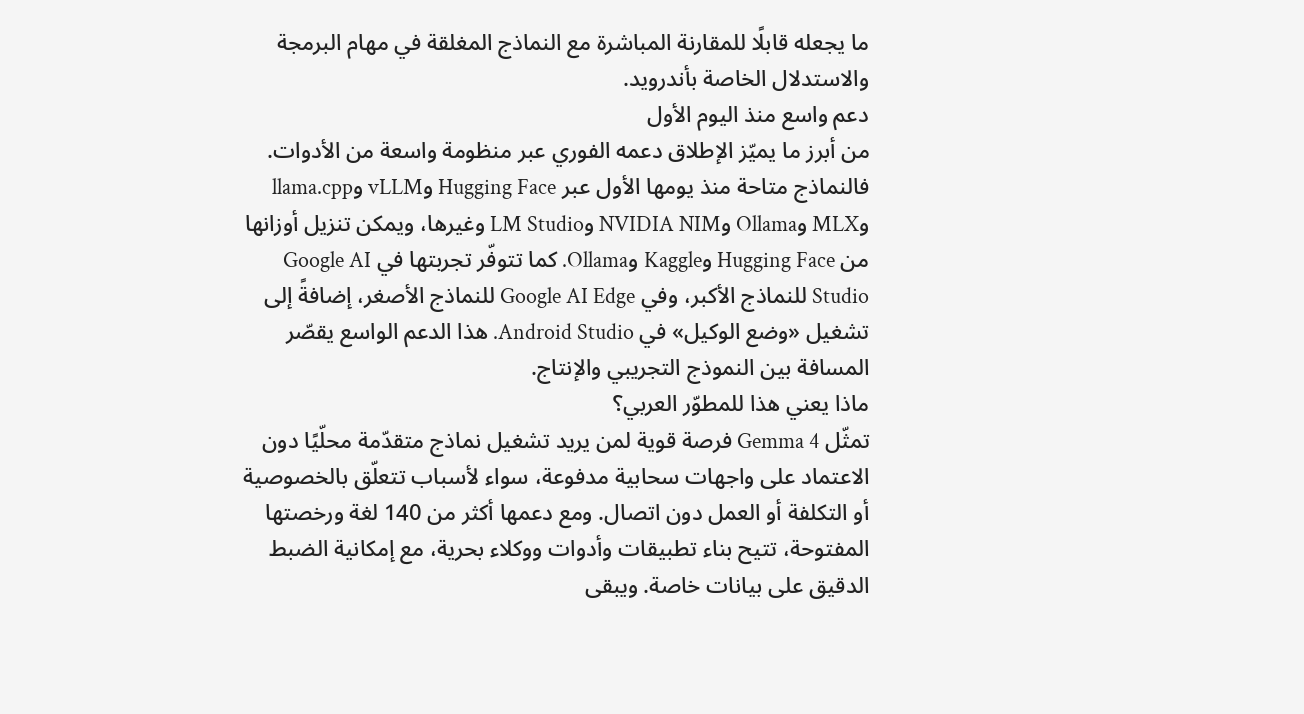ما يجعله قابلًا للمقارنة المباشرة مع النماذج المغلقة في مهام البرمجة والاستدلال الخاصة بأندرويد.
دعم واسع منذ اليوم الأول
من أبرز ما يميّز الإطلاق دعمه الفوري عبر منظومة واسعة من الأدوات. فالنماذج متاحة منذ يومها الأول عبر Hugging Face وvLLM وllama.cpp وMLX وOllama وNVIDIA NIM وLM Studio وغيرها، ويمكن تنزيل أوزانها من Hugging Face وKaggle وOllama. كما تتوفّر تجربتها في Google AI Studio للنماذج الأكبر، وفي Google AI Edge للنماذج الأصغر، إضافةً إلى تشغيل «وضع الوكيل» في Android Studio. هذا الدعم الواسع يقصّر المسافة بين النموذج التجريبي والإنتاج.
ماذا يعني هذا للمطوّر العربي؟
تمثّل Gemma 4 فرصة قوية لمن يريد تشغيل نماذج متقدّمة محلّيًا دون الاعتماد على واجهات سحابية مدفوعة، سواء لأسباب تتعلّق بالخصوصية أو التكلفة أو العمل دون اتصال. ومع دعمها أكثر من 140 لغة ورخصتها المفتوحة، تتيح بناء تطبيقات وأدوات ووكلاء بحرية، مع إمكانية الضبط الدقيق على بيانات خاصة. ويبقى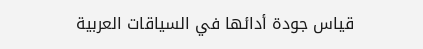قياس جودة أدائها في السياقات العربية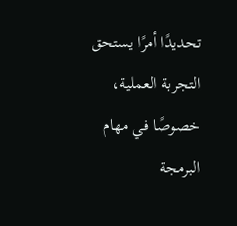تحديدًا أمرًا يستحق التجربة العملية، خصوصًا في مهام البرمجة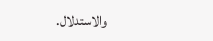والاستدلال.